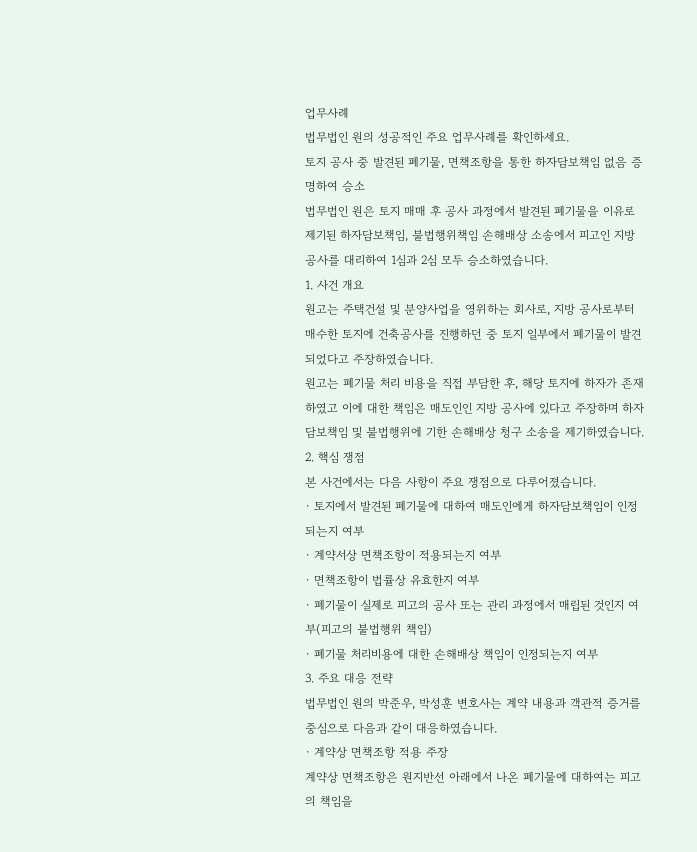업무사례
법무법인 원의 성공적인 주요 업무사례를 확인하세요.
토지 공사 중 발견된 폐기물, 면책조항을 통한 하자담보책임 없음 증명하여 승소
법무법인 원은 토지 매매 후 공사 과정에서 발견된 폐기물을 이유로 제기된 하자담보책임, 불법행위책임 손해배상 소송에서 피고인 지방 공사를 대리하여 1심과 2심 모두 승소하였습니다.
1. 사건 개요
원고는 주택건설 및 분양사업을 영위하는 회사로, 지방 공사로부터 매수한 토지에 건축공사를 진행하던 중 토지 일부에서 폐기물이 발견되었다고 주장하였습니다.
원고는 폐기물 처리 비용을 직접 부담한 후, 해당 토지에 하자가 존재하였고 이에 대한 책임은 매도인인 지방 공사에 있다고 주장하며 하자담보책임 및 불법행위에 기한 손해배상 청구 소송을 제기하였습니다.
2. 핵심 쟁점
본 사건에서는 다음 사항이 주요 쟁점으로 다루어졌습니다.
· 토지에서 발견된 폐기물에 대하여 매도인에게 하자담보책임이 인정되는지 여부
· 계약서상 면책조항이 적용되는지 여부
· 면책조항이 법률상 유효한지 여부
· 폐기물이 실제로 피고의 공사 또는 관리 과정에서 매립된 것인지 여부(피고의 불법행위 책임)
· 폐기물 처리비용에 대한 손해배상 책임이 인정되는지 여부
3. 주요 대응 전략
법무법인 원의 박준우, 박성훈 변호사는 계약 내용과 객관적 증거를 중심으로 다음과 같이 대응하였습니다.
· 계약상 면책조항 적용 주장
계약상 면책조항은 원지반선 아래에서 나온 폐기물에 대하여는 피고의 책임을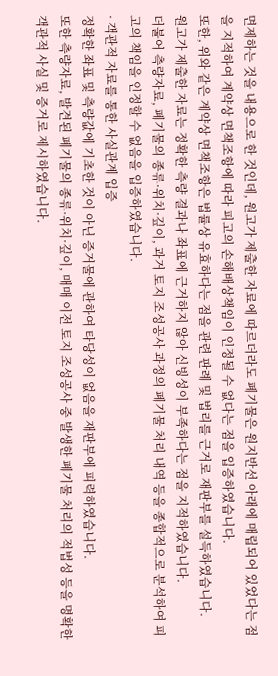면제하는 것을 내용으로 한 것인데, 원고가 제출한 자료에 따르더라도 폐기물은 원지반선 아래에 매립되어 있었다는 점을 지적하여 계약상 면책조항에 따라 피고의 손해배상책임이 인정될 수 없다는 점을 입증하였습니다.
또한, 위와 같은 계약상 면책조항은 법률상 유효하다는 점을 관련 판례 및 법리를 근거로 재판부를 설득하였습니다.
원고가 제출한 자료는 정확한 측량 결과나 좌표에 근거하지 않아 신빙성이 부족하다는 점을 지적하였습니다.
더불어 측량자료, 폐기물의 종류·위치·깊이, 과거 토지 조성공사 과정의 폐기물 처리 내역 등을 종합적으로 분석하여 피고의 책임을 인정할 수 없음을 입증하였습니다.
· 객관적 자료를 통한 사실관계 입증
정확한 좌표 및 측량값에 기초한 것이 아닌 증거물에 관하여 타당성이 없음을 재판부에 피력하였습니다.
또한 측량자료, 발견된 폐기물의 종류·위치·깊이, 매매 이전 토지 조성공사 중 발생한 폐기물 처리의 적법성 등을 명확한 객관적 사실 및 증거로 제시하였습니다.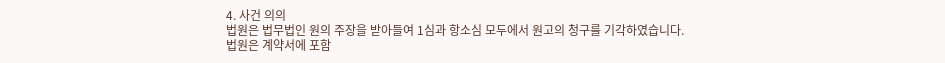4. 사건 의의
법원은 법무법인 원의 주장을 받아들여 1심과 항소심 모두에서 원고의 청구를 기각하였습니다.
법원은 계약서에 포함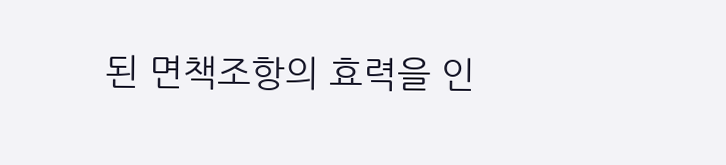된 면책조항의 효력을 인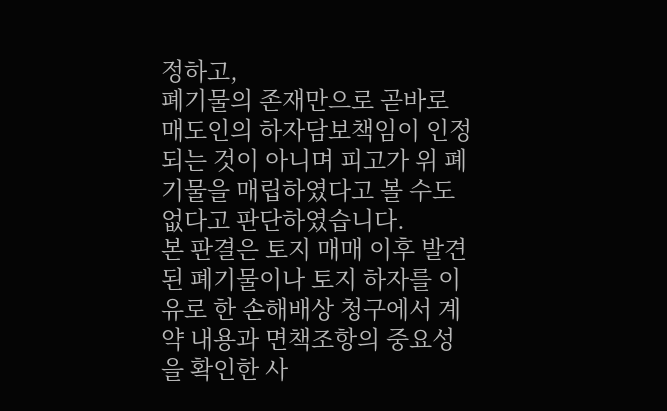정하고,
폐기물의 존재만으로 곧바로 매도인의 하자담보책임이 인정되는 것이 아니며 피고가 위 폐기물을 매립하였다고 볼 수도 없다고 판단하였습니다.
본 판결은 토지 매매 이후 발견된 폐기물이나 토지 하자를 이유로 한 손해배상 청구에서 계약 내용과 면책조항의 중요성을 확인한 사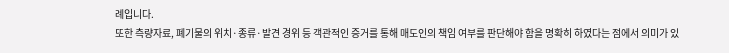례입니다.
또한 측량자료, 폐기물의 위치·종류·발견 경위 등 객관적인 증거를 통해 매도인의 책임 여부를 판단해야 함을 명확히 하였다는 점에서 의미가 있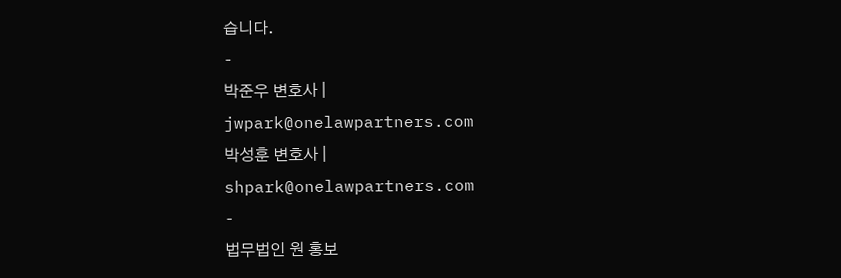습니다.
-
박준우 변호사 | jwpark@onelawpartners.com
박성훈 변호사 | shpark@onelawpartners.com
-
법무법인 원 홍보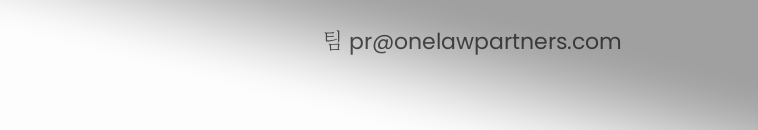팀 pr@onelawpartners.com